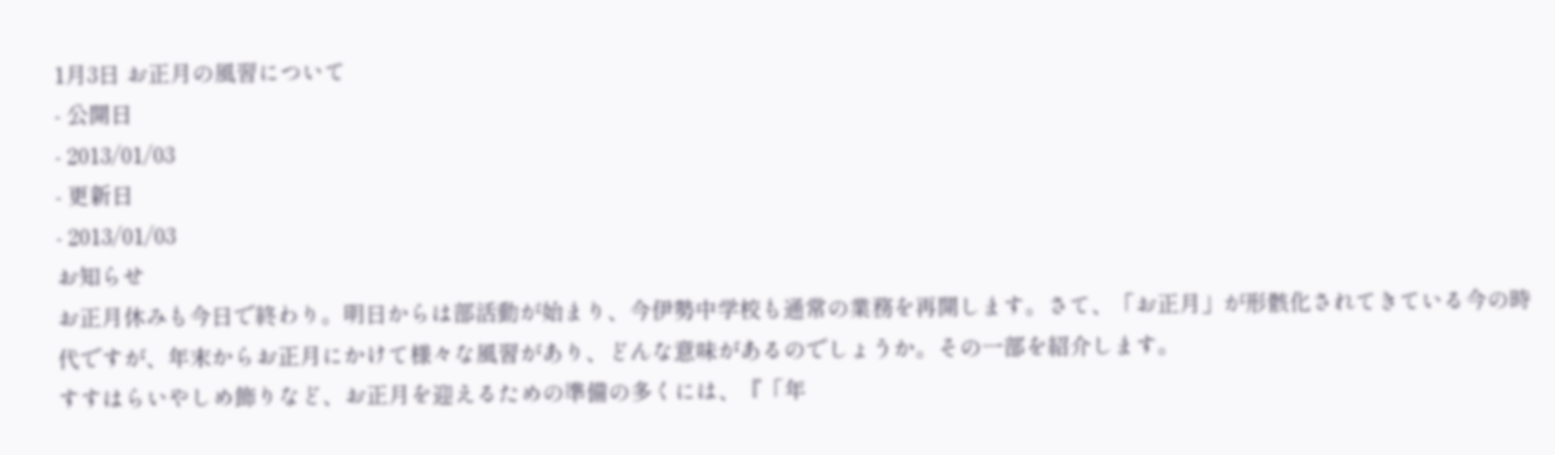1月3日 お正月の風習について
- 公開日
- 2013/01/03
- 更新日
- 2013/01/03
お知らせ
お正月休みも今日で終わり。明日からは部活動が始まり、今伊勢中学校も通常の業務を再開します。さて、「お正月」が形骸化されてきている今の時代ですが、年末からお正月にかけて様々な風習があり、どんな意味があるのでしょうか。その一部を紹介します。
すすはらいやしめ飾りなど、お正月を迎えるための準備の多くには、『「年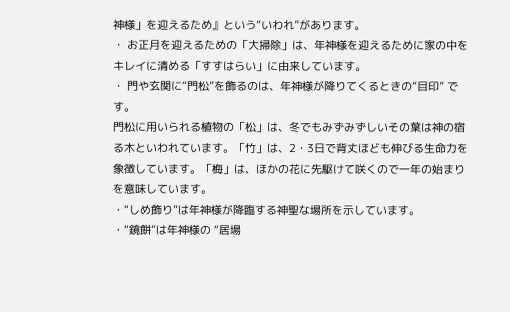神様」を迎えるため』という“いわれ”があります。
・ お正月を迎えるための「大掃除」は、年神様を迎えるために家の中をキレイに清める「すすはらい」に由来しています。
・ 門や玄関に“門松”を飾るのは、年神様が降りてくるときの“目印” です。
門松に用いられる植物の「松」は、冬でもみずみずしいその葉は神の宿る木といわれています。「竹」は、2・3日で背丈ほども伸びる生命力を象徴しています。「梅」は、ほかの花に先駆けて咲くので一年の始まりを意味しています。
・“しめ飾り”は年神様が降臨する神聖な場所を示しています。
・“鏡餅”は年神様の “居場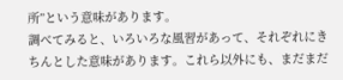所”という意味があります。
調べてみると、いろいろな風習があって、それぞれにきちんとした意味があります。これら以外にも、まだまだ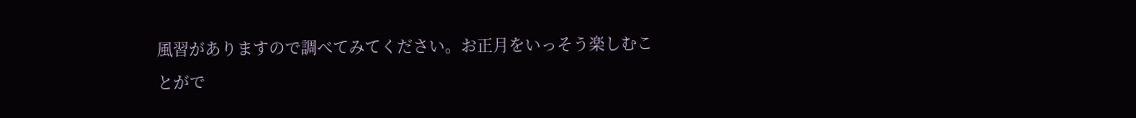風習がありますので調べてみてください。お正月をいっそう楽しむことがで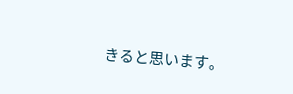きると思います。